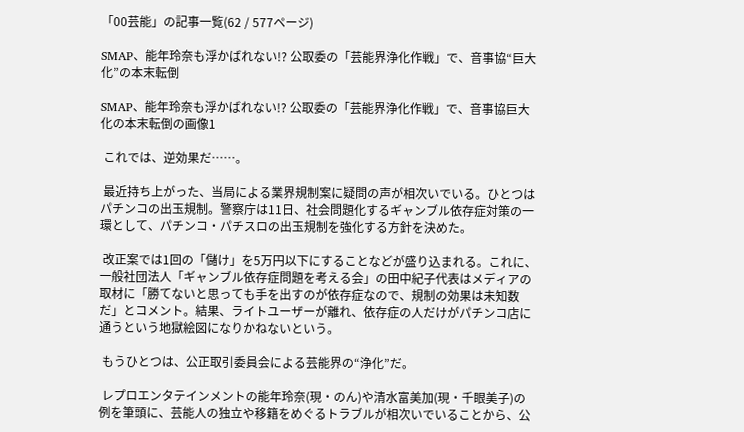「00芸能」の記事一覧(62 / 577ページ)

SMAP、能年玲奈も浮かばれない!? 公取委の「芸能界浄化作戦」で、音事協“巨大化”の本末転倒

SMAP、能年玲奈も浮かばれない!? 公取委の「芸能界浄化作戦」で、音事協巨大化の本末転倒の画像1

 これでは、逆効果だ……。

 最近持ち上がった、当局による業界規制案に疑問の声が相次いでいる。ひとつはパチンコの出玉規制。警察庁は11日、社会問題化するギャンブル依存症対策の一環として、パチンコ・パチスロの出玉規制を強化する方針を決めた。

 改正案では1回の「儲け」を5万円以下にすることなどが盛り込まれる。これに、一般社団法人「ギャンブル依存症問題を考える会」の田中紀子代表はメディアの取材に「勝てないと思っても手を出すのが依存症なので、規制の効果は未知数だ」とコメント。結果、ライトユーザーが離れ、依存症の人だけがパチンコ店に通うという地獄絵図になりかねないという。

 もうひとつは、公正取引委員会による芸能界の“浄化”だ。

 レプロエンタテインメントの能年玲奈(現・のん)や清水富美加(現・千眼美子)の例を筆頭に、芸能人の独立や移籍をめぐるトラブルが相次いでいることから、公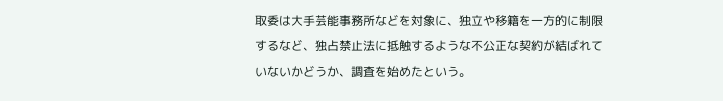取委は大手芸能事務所などを対象に、独立や移籍を一方的に制限するなど、独占禁止法に抵触するような不公正な契約が結ばれていないかどうか、調査を始めたという。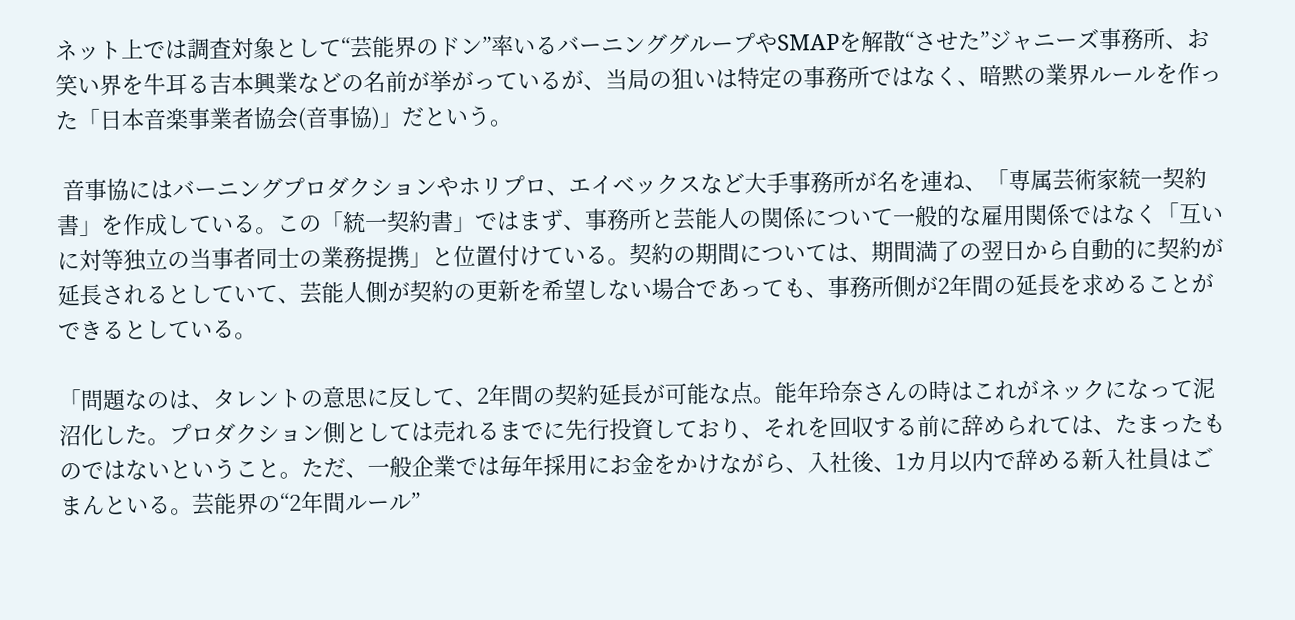ネット上では調査対象として“芸能界のドン”率いるバーニンググループやSMAPを解散“させた”ジャニーズ事務所、お笑い界を牛耳る吉本興業などの名前が挙がっているが、当局の狙いは特定の事務所ではなく、暗黙の業界ルールを作った「日本音楽事業者協会(音事協)」だという。

 音事協にはバーニングプロダクションやホリプロ、エイベックスなど大手事務所が名を連ね、「専属芸術家統一契約書」を作成している。この「統一契約書」ではまず、事務所と芸能人の関係について一般的な雇用関係ではなく「互いに対等独立の当事者同士の業務提携」と位置付けている。契約の期間については、期間満了の翌日から自動的に契約が延長されるとしていて、芸能人側が契約の更新を希望しない場合であっても、事務所側が2年間の延長を求めることができるとしている。

「問題なのは、タレントの意思に反して、2年間の契約延長が可能な点。能年玲奈さんの時はこれがネックになって泥沼化した。プロダクション側としては売れるまでに先行投資しており、それを回収する前に辞められては、たまったものではないということ。ただ、一般企業では毎年採用にお金をかけながら、入社後、1カ月以内で辞める新入社員はごまんといる。芸能界の“2年間ルール”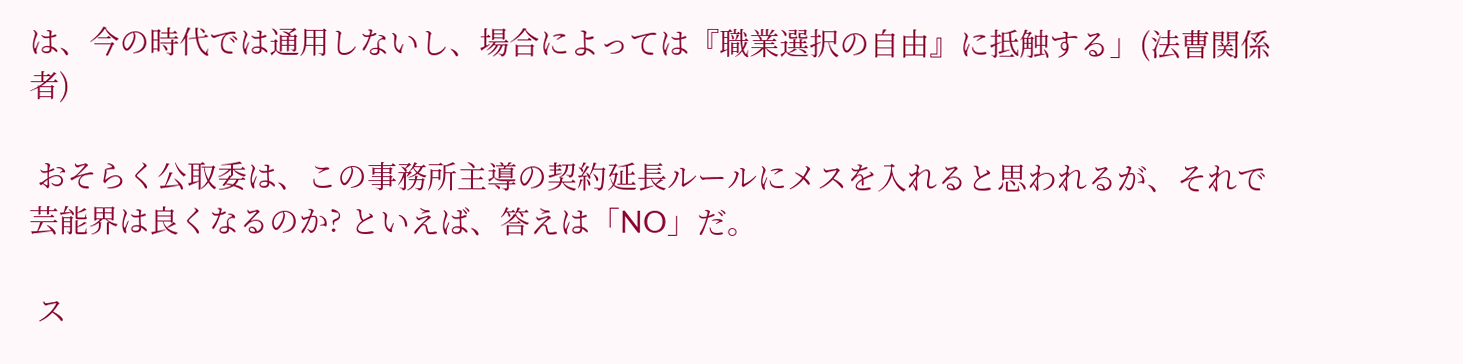は、今の時代では通用しないし、場合によっては『職業選択の自由』に抵触する」(法曹関係者)

 おそらく公取委は、この事務所主導の契約延長ルールにメスを入れると思われるが、それで芸能界は良くなるのか? といえば、答えは「NO」だ。

 ス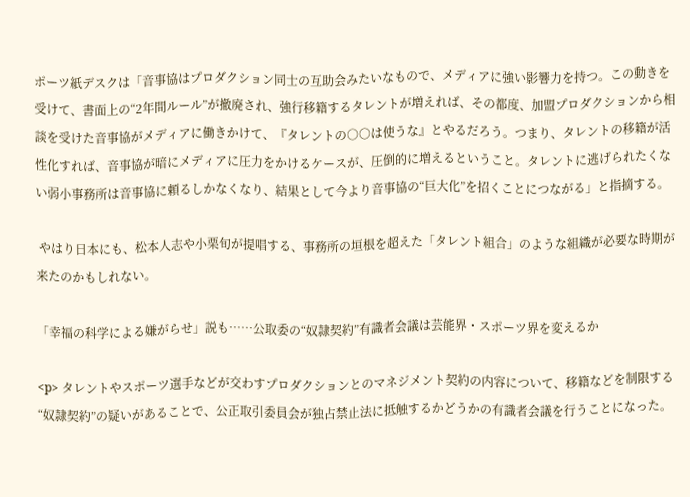ポーツ紙デスクは「音事協はプロダクション同士の互助会みたいなもので、メディアに強い影響力を持つ。この動きを受けて、書面上の“2年間ルール”が撤廃され、強行移籍するタレントが増えれば、その都度、加盟プロダクションから相談を受けた音事協がメディアに働きかけて、『タレントの○○は使うな』とやるだろう。つまり、タレントの移籍が活性化すれば、音事協が暗にメディアに圧力をかけるケースが、圧倒的に増えるということ。タレントに逃げられたくない弱小事務所は音事協に頼るしかなくなり、結果として今より音事協の“巨大化”を招くことにつながる」と指摘する。

 やはり日本にも、松本人志や小栗旬が提唱する、事務所の垣根を超えた「タレント組合」のような組織が必要な時期が来たのかもしれない。

「幸福の科学による嫌がらせ」説も……公取委の“奴隷契約”有識者会議は芸能界・スポーツ界を変えるか

<p> タレントやスポーツ選手などが交わすプロダクションとのマネジメント契約の内容について、移籍などを制限する“奴隷契約”の疑いがあることで、公正取引委員会が独占禁止法に抵触するかどうかの有識者会議を行うことになった。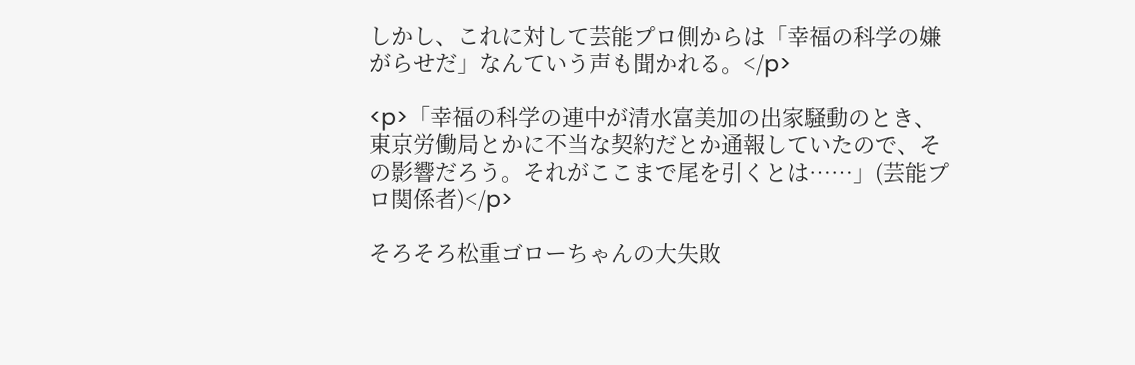しかし、これに対して芸能プロ側からは「幸福の科学の嫌がらせだ」なんていう声も聞かれる。</p>

<p>「幸福の科学の連中が清水富美加の出家騒動のとき、東京労働局とかに不当な契約だとか通報していたので、その影響だろう。それがここまで尾を引くとは……」(芸能プロ関係者)</p>

そろそろ松重ゴローちゃんの大失敗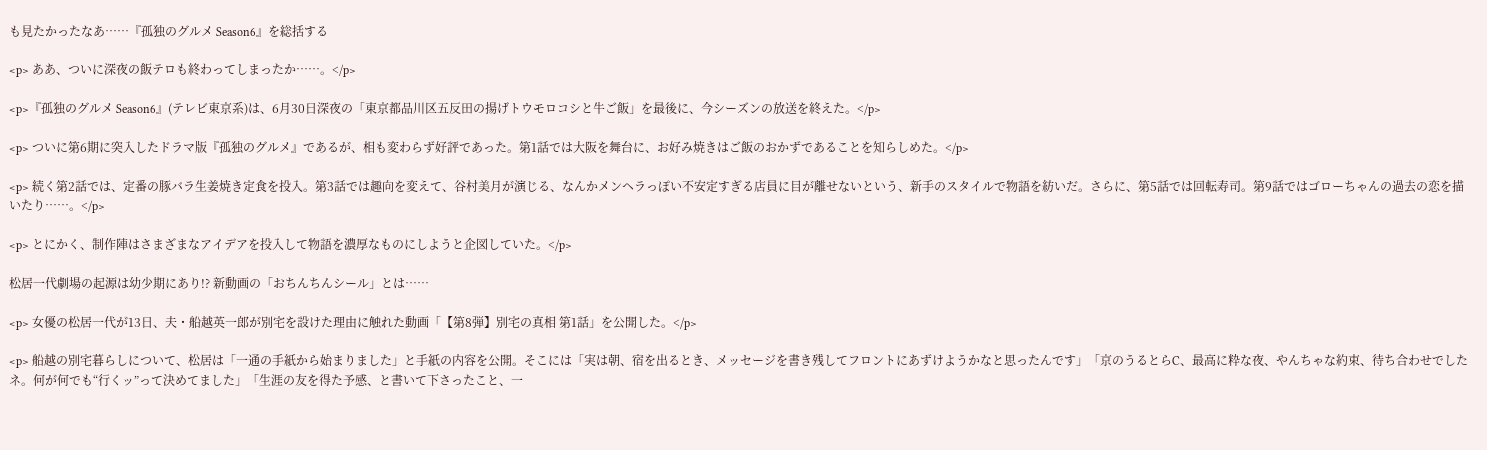も見たかったなあ……『孤独のグルメ Season6』を総括する

<p> ああ、ついに深夜の飯テロも終わってしまったか……。</p>

<p>『孤独のグルメ Season6』(テレビ東京系)は、6月30日深夜の「東京都品川区五反田の揚げトウモロコシと牛ご飯」を最後に、今シーズンの放送を終えた。</p>

<p> ついに第6期に突入したドラマ版『孤独のグルメ』であるが、相も変わらず好評であった。第1話では大阪を舞台に、お好み焼きはご飯のおかずであることを知らしめた。</p>

<p> 続く第2話では、定番の豚バラ生姜焼き定食を投入。第3話では趣向を変えて、谷村美月が演じる、なんかメンヘラっぽい不安定すぎる店員に目が離せないという、新手のスタイルで物語を紡いだ。さらに、第5話では回転寿司。第9話ではゴローちゃんの過去の恋を描いたり……。</p>

<p> とにかく、制作陣はさまざまなアイデアを投入して物語を濃厚なものにしようと企図していた。</p>

松居一代劇場の起源は幼少期にあり!? 新動画の「おちんちんシール」とは……

<p> 女優の松居一代が13日、夫・船越英一郎が別宅を設けた理由に触れた動画「【第8弾】別宅の真相 第1話」を公開した。</p>

<p> 船越の別宅暮らしについて、松居は「一通の手紙から始まりました」と手紙の内容を公開。そこには「実は朝、宿を出るとき、メッセージを書き残してフロントにあずけようかなと思ったんです」「京のうるとらC、最高に粋な夜、やんちゃな約束、待ち合わせでしたネ。何が何でも“行くッ”って決めてました」「生涯の友を得た予感、と書いて下さったこと、一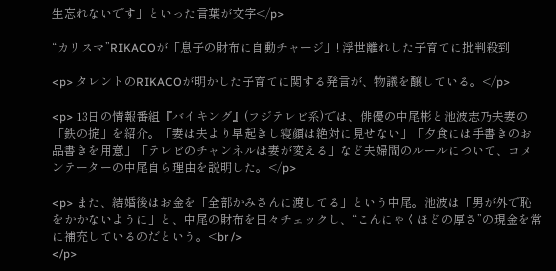生忘れないです」といった言葉が文字</p>

“カリスマ”RIKACOが「息子の財布に自動チャージ」! 浮世離れした子育てに批判殺到

<p> タレントのRIKACOが明かした子育てに関する発言が、物議を醸している。</p>

<p> 13日の情報番組『バイキング』(フジテレビ系)では、俳優の中尾彬と池波志乃夫妻の「鉄の掟」を紹介。「妻は夫より早起きし寝顔は絶対に見せない」「夕食には手書きのお品書きを用意」「テレビのチャンネルは妻が変える」など夫婦間のルールについて、コメンテーターの中尾自ら理由を説明した。</p>

<p> また、結婚後はお金を「全部かみさんに渡してる」という中尾。池波は「男が外で恥をかかないように」と、中尾の財布を日々チェックし、“こんにゃくほどの厚さ”の現金を常に補充しているのだという。<br />
</p>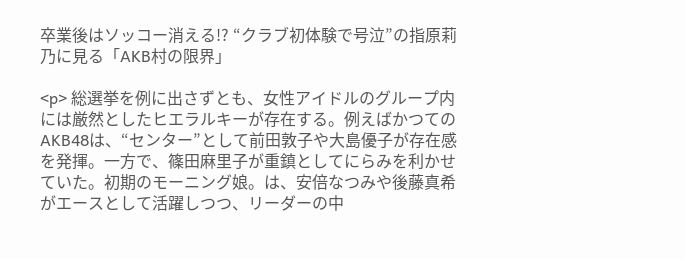卒業後はソッコー消える!? “クラブ初体験で号泣”の指原莉乃に見る「AKB村の限界」

<p> 総選挙を例に出さずとも、女性アイドルのグループ内には厳然としたヒエラルキーが存在する。例えばかつてのAKB48は、“センター”として前田敦子や大島優子が存在感を発揮。一方で、篠田麻里子が重鎮としてにらみを利かせていた。初期のモーニング娘。は、安倍なつみや後藤真希がエースとして活躍しつつ、リーダーの中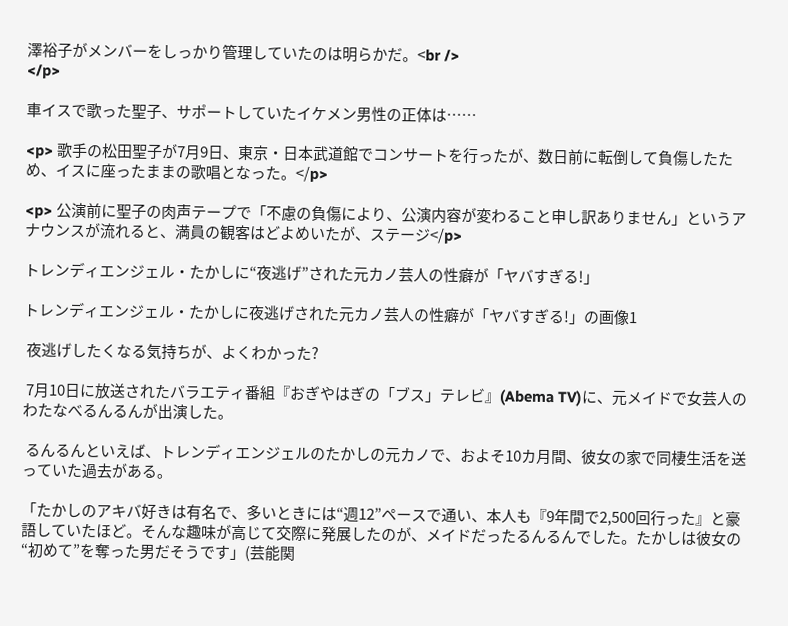澤裕子がメンバーをしっかり管理していたのは明らかだ。<br />
</p>

車イスで歌った聖子、サポートしていたイケメン男性の正体は……

<p> 歌手の松田聖子が7月9日、東京・日本武道館でコンサートを行ったが、数日前に転倒して負傷したため、イスに座ったままの歌唱となった。</p>

<p> 公演前に聖子の肉声テープで「不慮の負傷により、公演内容が変わること申し訳ありません」というアナウンスが流れると、満員の観客はどよめいたが、ステージ</p>

トレンディエンジェル・たかしに“夜逃げ”された元カノ芸人の性癖が「ヤバすぎる!」

トレンディエンジェル・たかしに夜逃げされた元カノ芸人の性癖が「ヤバすぎる!」の画像1

 夜逃げしたくなる気持ちが、よくわかった?

 7月10日に放送されたバラエティ番組『おぎやはぎの「ブス」テレビ』(Abema TV)に、元メイドで女芸人のわたなべるんるんが出演した。

 るんるんといえば、トレンディエンジェルのたかしの元カノで、およそ10カ月間、彼女の家で同棲生活を送っていた過去がある。

「たかしのアキバ好きは有名で、多いときには“週12”ペースで通い、本人も『9年間で2,500回行った』と豪語していたほど。そんな趣味が高じて交際に発展したのが、メイドだったるんるんでした。たかしは彼女の“初めて”を奪った男だそうです」(芸能関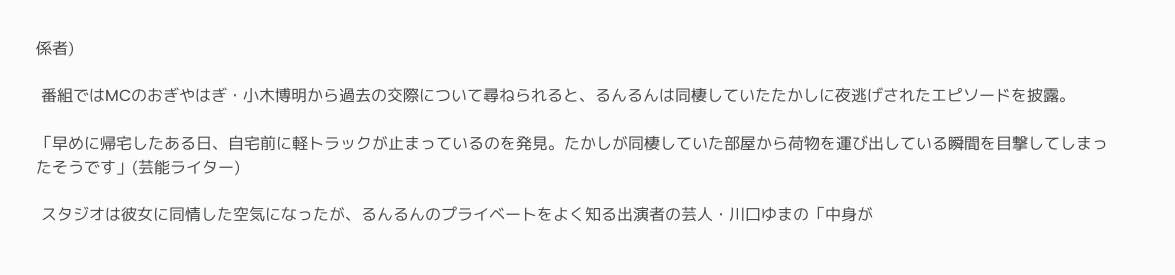係者)

 番組ではMCのおぎやはぎ・小木博明から過去の交際について尋ねられると、るんるんは同棲していたたかしに夜逃げされたエピソードを披露。

「早めに帰宅したある日、自宅前に軽トラックが止まっているのを発見。たかしが同棲していた部屋から荷物を運び出している瞬間を目撃してしまったそうです」(芸能ライター)

 スタジオは彼女に同情した空気になったが、るんるんのプライベートをよく知る出演者の芸人・川口ゆまの「中身が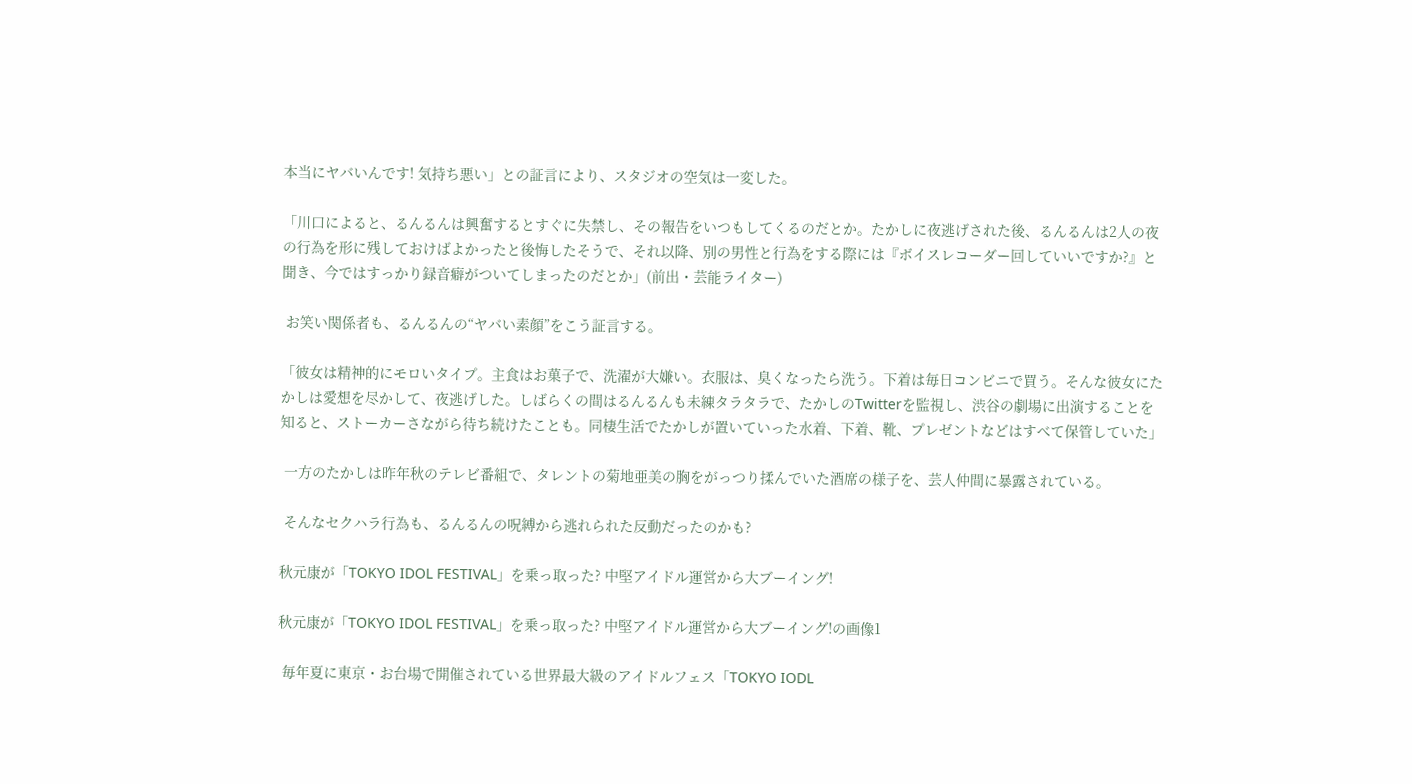本当にヤバいんです! 気持ち悪い」との証言により、スタジオの空気は一変した。

「川口によると、るんるんは興奮するとすぐに失禁し、その報告をいつもしてくるのだとか。たかしに夜逃げされた後、るんるんは2人の夜の行為を形に残しておけばよかったと後悔したそうで、それ以降、別の男性と行為をする際には『ボイスレコーダー回していいですか?』と聞き、今ではすっかり録音癖がついてしまったのだとか」(前出・芸能ライター)

 お笑い関係者も、るんるんの“ヤバい素顔”をこう証言する。

「彼女は精神的にモロいタイプ。主食はお菓子で、洗濯が大嫌い。衣服は、臭くなったら洗う。下着は毎日コンビニで買う。そんな彼女にたかしは愛想を尽かして、夜逃げした。しばらくの間はるんるんも未練タラタラで、たかしのTwitterを監視し、渋谷の劇場に出演することを知ると、ストーカーさながら待ち続けたことも。同棲生活でたかしが置いていった水着、下着、靴、プレゼントなどはすべて保管していた」

 一方のたかしは昨年秋のテレビ番組で、タレントの菊地亜美の胸をがっつり揉んでいた酒席の様子を、芸人仲間に暴露されている。

 そんなセクハラ行為も、るんるんの呪縛から逃れられた反動だったのかも?

秋元康が「TOKYO IDOL FESTIVAL」を乗っ取った? 中堅アイドル運営から大ブーイング!

秋元康が「TOKYO IDOL FESTIVAL」を乗っ取った? 中堅アイドル運営から大ブーイング!の画像1

 毎年夏に東京・お台場で開催されている世界最大級のアイドルフェス「TOKYO IODL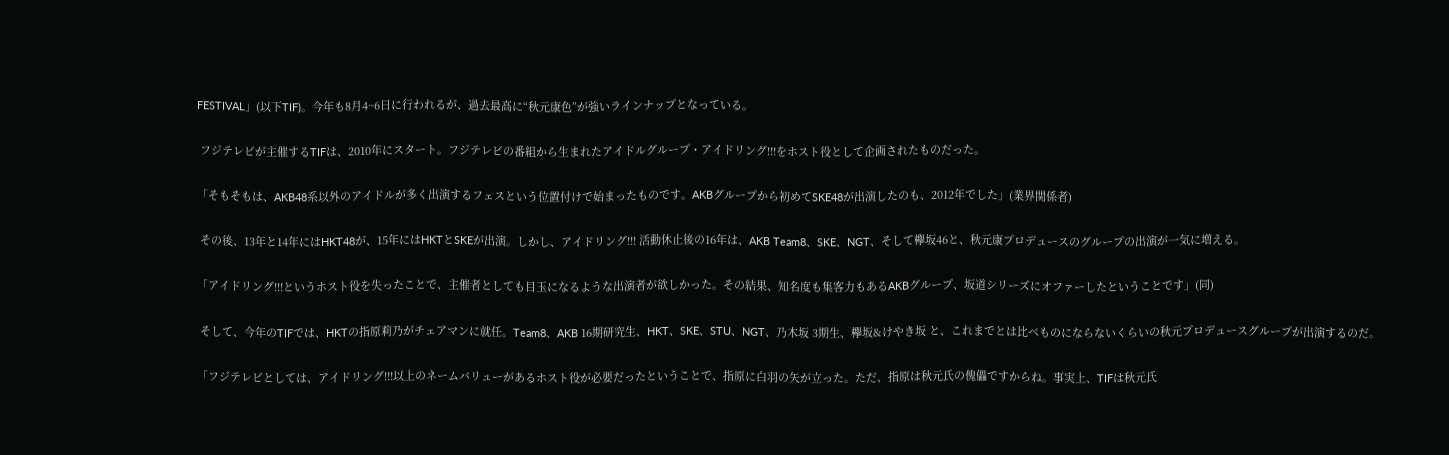FESTIVAL」(以下TIF)。今年も8月4~6日に行われるが、過去最高に“秋元康色”が強いラインナップとなっている。

 フジテレビが主催するTIFは、2010年にスタート。フジテレビの番組から生まれたアイドルグループ・アイドリング!!!をホスト役として企画されたものだった。

「そもそもは、AKB48系以外のアイドルが多く出演するフェスという位置付けで始まったものです。AKBグループから初めてSKE48が出演したのも、2012年でした」(業界関係者)

 その後、13年と14年にはHKT48が、15年にはHKTとSKEが出演。しかし、アイドリング!!! 活動休止後の16年は、AKB Team8、SKE、NGT、そして欅坂46と、秋元康プロデュースのグループの出演が一気に増える。

「アイドリング!!!というホスト役を失ったことで、主催者としても目玉になるような出演者が欲しかった。その結果、知名度も集客力もあるAKBグループ、坂道シリーズにオファーしたということです」(同)

 そして、今年のTIFでは、HKTの指原莉乃がチェアマンに就任。Team8、AKB 16期研究生、HKT、SKE、STU、NGT、乃木坂 3期生、欅坂&けやき坂 と、これまでとは比べものにならないくらいの秋元プロデュースグループが出演するのだ。

「フジテレビとしては、アイドリング!!!以上のネームバリューがあるホスト役が必要だったということで、指原に白羽の矢が立った。ただ、指原は秋元氏の傀儡ですからね。事実上、TIFは秋元氏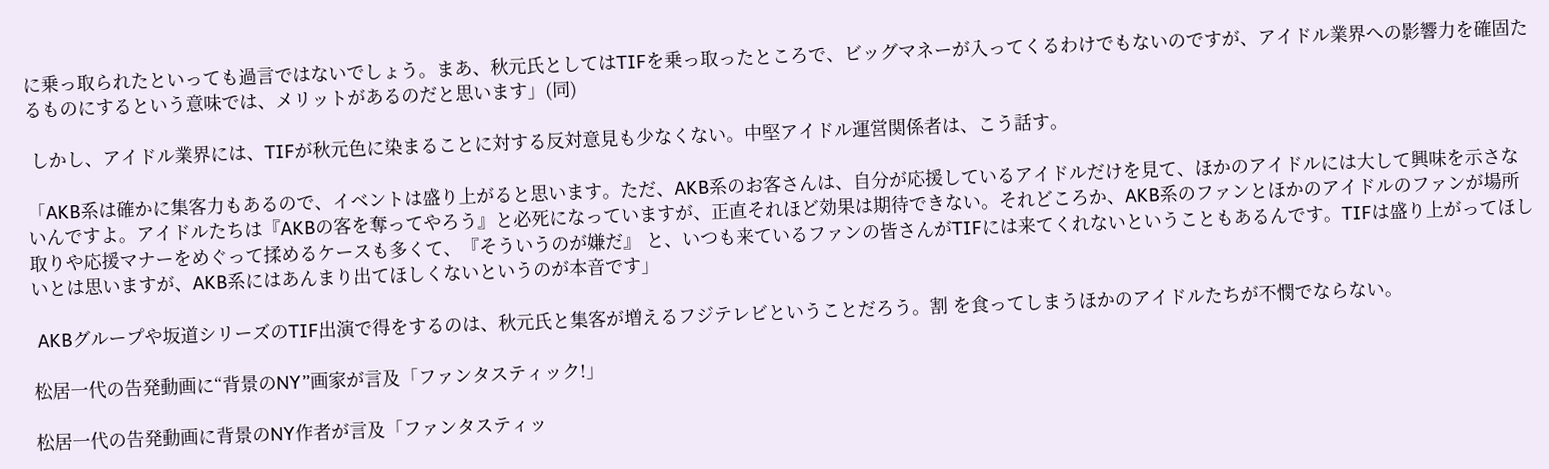に乗っ取られたといっても過言ではないでしょう。まあ、秋元氏としてはTIFを乗っ取ったところで、ビッグマネーが入ってくるわけでもないのですが、アイドル業界への影響力を確固たるものにするという意味では、メリットがあるのだと思います」(同)

 しかし、アイドル業界には、TIFが秋元色に染まることに対する反対意見も少なくない。中堅アイドル運営関係者は、こう話す。

「AKB系は確かに集客力もあるので、イベントは盛り上がると思います。ただ、AKB系のお客さんは、自分が応援しているアイドルだけを見て、ほかのアイドルには大して興味を示さないんですよ。アイドルたちは『AKBの客を奪ってやろう』と必死になっていますが、正直それほど効果は期待できない。それどころか、AKB系のファンとほかのアイドルのファンが場所取りや応援マナーをめぐって揉めるケースも多くて、『そういうのが嫌だ』 と、いつも来ているファンの皆さんがTIFには来てくれないということもあるんです。TIFは盛り上がってほしいとは思いますが、AKB系にはあんまり出てほしくないというのが本音です」

 AKBグループや坂道シリーズのTIF出演で得をするのは、秋元氏と集客が増えるフジテレビということだろう。割 を食ってしまうほかのアイドルたちが不憫でならない。

松居一代の告発動画に“背景のNY”画家が言及「ファンタスティック!」

松居一代の告発動画に背景のNY作者が言及「ファンタスティッ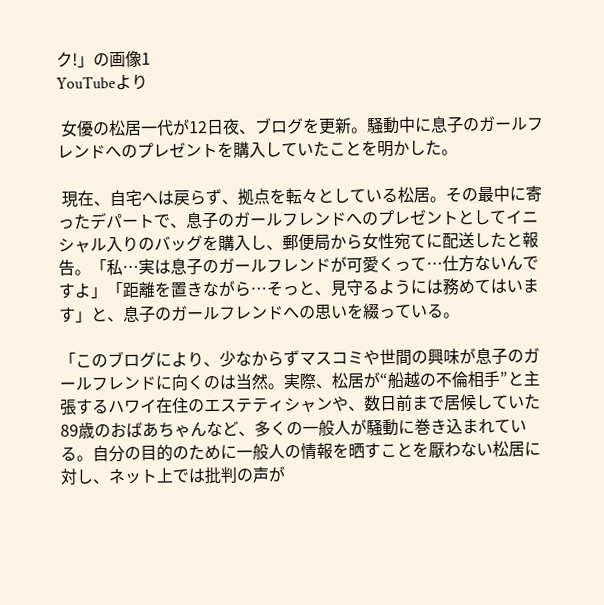ク!」の画像1
YouTubeより

 女優の松居一代が12日夜、ブログを更新。騒動中に息子のガールフレンドへのプレゼントを購入していたことを明かした。

 現在、自宅へは戻らず、拠点を転々としている松居。その最中に寄ったデパートで、息子のガールフレンドへのプレゼントとしてイニシャル入りのバッグを購入し、郵便局から女性宛てに配送したと報告。「私…実は息子のガールフレンドが可愛くって…仕方ないんですよ」「距離を置きながら…そっと、見守るようには務めてはいます」と、息子のガールフレンドへの思いを綴っている。

「このブログにより、少なからずマスコミや世間の興味が息子のガールフレンドに向くのは当然。実際、松居が“船越の不倫相手”と主張するハワイ在住のエステティシャンや、数日前まで居候していた89歳のおばあちゃんなど、多くの一般人が騒動に巻き込まれている。自分の目的のために一般人の情報を晒すことを厭わない松居に対し、ネット上では批判の声が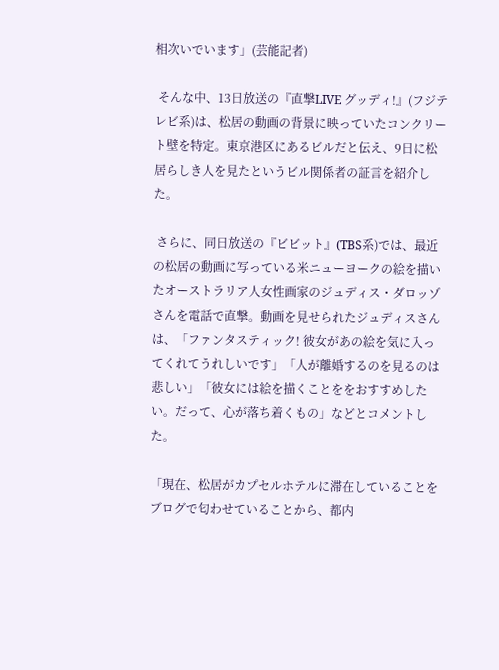相次いでいます」(芸能記者)

 そんな中、13日放送の『直撃LIVE グッディ!』(フジテレビ系)は、松居の動画の背景に映っていたコンクリート壁を特定。東京港区にあるビルだと伝え、9日に松居らしき人を見たというビル関係者の証言を紹介した。

 さらに、同日放送の『ビビット』(TBS系)では、最近の松居の動画に写っている米ニューヨークの絵を描いたオーストラリア人女性画家のジュディス・ダロッゾさんを電話で直撃。動画を見せられたジュディスさんは、「ファンタスティック! 彼女があの絵を気に入ってくれてうれしいです」「人が離婚するのを見るのは悲しい」「彼女には絵を描くことををおすすめしたい。だって、心が落ち着くもの」などとコメントした。

「現在、松居がカプセルホテルに滞在していることをブログで匂わせていることから、都内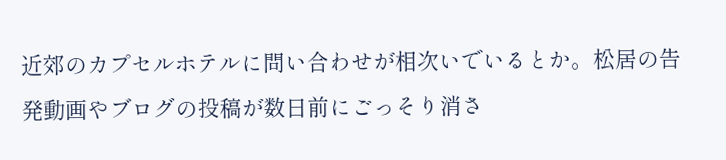近郊のカプセルホテルに問い合わせが相次いでいるとか。松居の告発動画やブログの投稿が数日前にごっそり消さ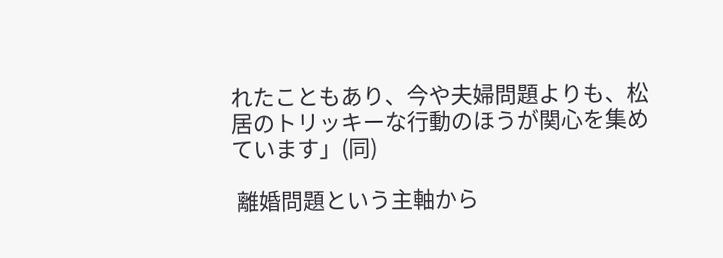れたこともあり、今や夫婦問題よりも、松居のトリッキーな行動のほうが関心を集めています」(同)

 離婚問題という主軸から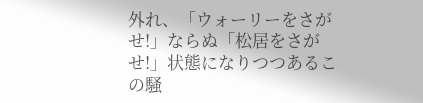外れ、「ウォーリーをさがせ!」ならぬ「松居をさがせ!」状態になりつつあるこの騒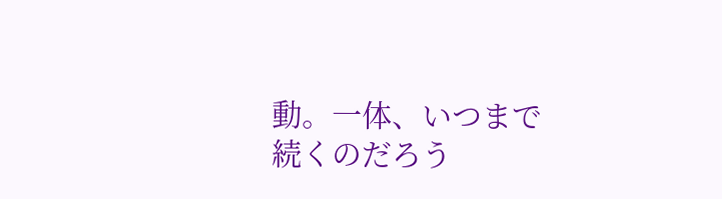動。一体、いつまで続くのだろう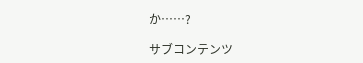か……?

サブコンテンツ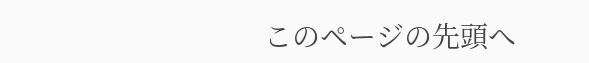このページの先頭へ